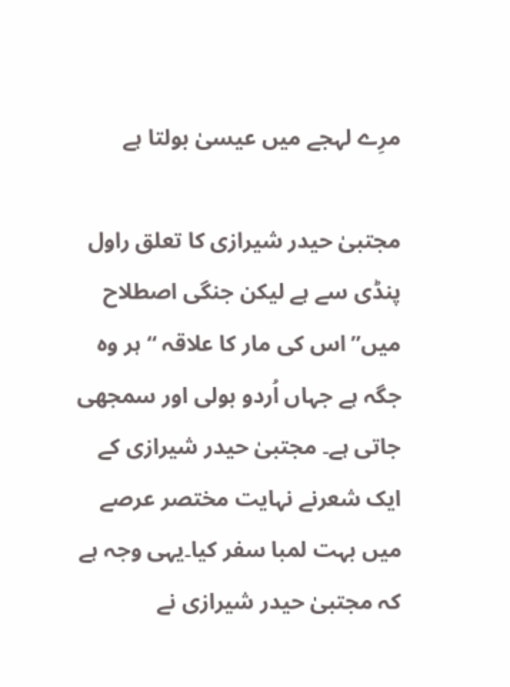مرِے لہجے میں عیسیٰ بولتا ہے

مجتبیٰ حیدر شیرازی کا تعلق راول پنڈی سے ہے لیکن جنگی اصطلاح میں’’اس کی مار کا علاقہ ‘‘ ہر وہ جگہ ہے جہاں اُردو بولی اور سمجھی جاتی ہے۔ مجتبیٰ حیدر شیرازی کے ایک شعرنے نہایت مختصر عرصے میں بہت لمبا سفر کیا۔یہی وجہ ہے کہ مجتبیٰ حیدر شیرازی نے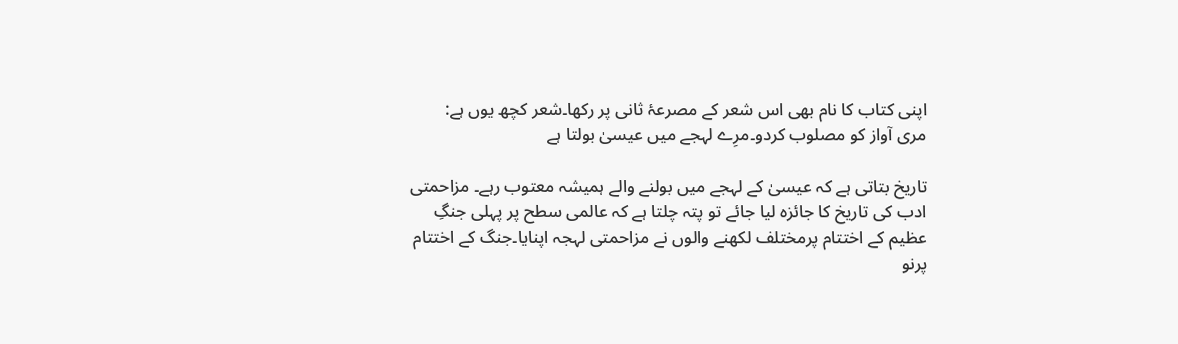اپنی کتاب کا نام بھی اس شعر کے مصرعۂ ثانی پر رکھا۔شعر کچھ یوں ہے:
مری آواز کو مصلوب کردو۔مرِے لہجے میں عیسیٰ بولتا ہے

تاریخ بتاتی ہے کہ عیسیٰ کے لہجے میں بولنے والے ہمیشہ معتوب رہے۔ مزاحمتی ادب کی تاریخ کا جائزہ لیا جائے تو پتہ چلتا ہے کہ عالمی سطح پر پہلی جنگِ عظیم کے اختتام پرمختلف لکھنے والوں نے مزاحمتی لہجہ اپنایا۔جنگ کے اختتام پرنو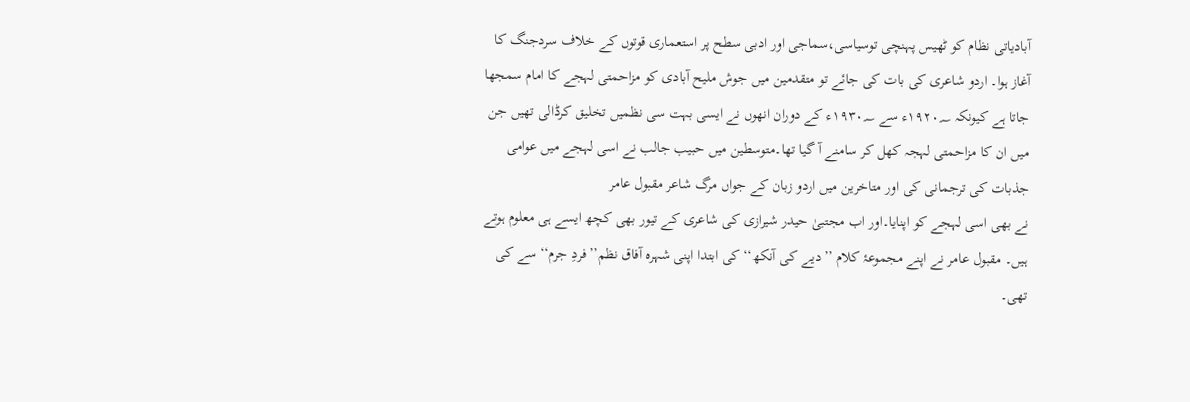آبادیاتی نظام کو ٹھیس پہنچی توسیاسی،سماجی اور ادبی سطح پر استعماری قوتوں کے خلاف سردجنگ کا آغاز ہوا۔ اردو شاعری کی بات کی جائے تو متقدمین میں جوش ملیح آبادی کو مزاحمتی لہجے کا امام سمجھا جاتا ہے کیونکہ ۱۹۲۰؁ء سے ۱۹۳۰؁ء کے دوران انھوں نے ایسی بہت سی نظمیں تخلیق کرڈالی تھیں جن میں ان کا مزاحمتی لہجہ کھل کر سامنے آ گیا تھا۔متوسطین میں حبیب جالب نے اسی لہجے میں عوامی جذبات کی ترجمانی کی اور متاخرین میں اردو زبان کے جواں مرگ شاعر مقبول عامر
نے بھی اسی لہجے کو اپنایا۔اور اب مجتبیٰ حیدر شیرازی کی شاعری کے تیور بھی کچھ ایسے ہی معلوم ہوتے ہیں۔ مقبول عامر نے اپنے مجموعۂ کلام ’’دیے کی آنکھ‘‘ کی ابتدا اپنی شہرہ آفاق نظم’’فردِ جرم‘‘ سے کی تھی۔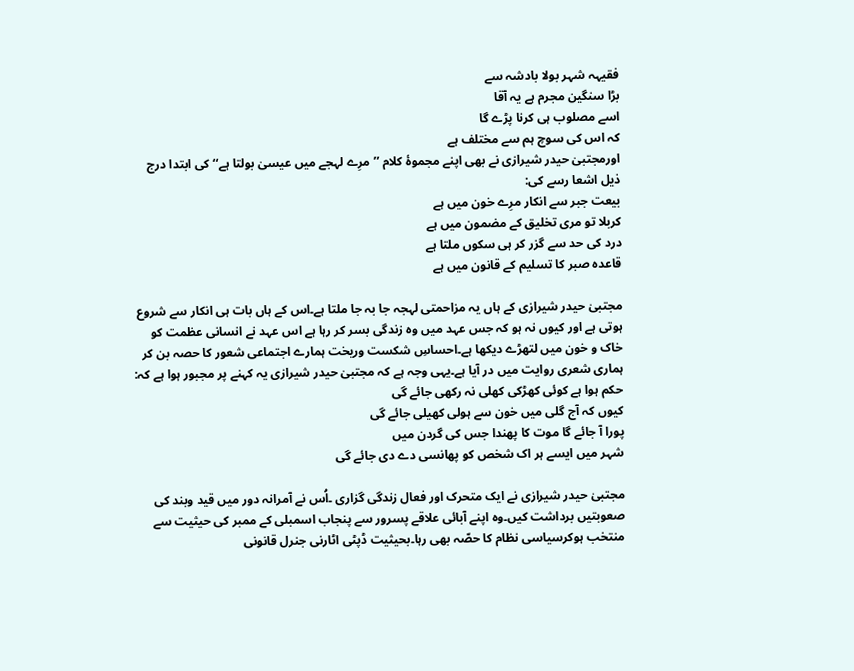فقیہہ شہر بولا بادشہ سے
بڑا سنگین مجرم ہے یہ آقا
اسے مصلوب ہی کرنا پڑے گا
کہ اس کی سوچ ہم سے مختلف ہے
اورمجتبیٰ حیدر شیرازی نے بھی اپنے مجموۂ کلام ’’ مرِے لہجے میں عیسیٰ بولتا ہے‘‘ کی ابتدا درج ذیل اشعا رسے کی:
بیعت جبر سے انکار مرِے خون میں ہے
کربلا تو مری تخلیق کے مضمون میں ہے
درد کی حد سے گزر کر ہی سکوں ملتا ہے
قاعدہ صبر کا تسلیم کے قانون میں ہے

مجتبیٰ حیدر شیرازی کے ہاں یہ مزاحمتی لہجہ جا بہ جا ملتا ہے۔اس کے ہاں بات ہی انکار سے شروع ہوتی ہے اور کیوں نہ ہو کہ جس عہد میں وہ زندگی بسر کر رہا ہے اس عہد نے انسانی عظمت کو خاک و خون میں لتھڑے دیکھا ہے۔احساسِ شکست وریخت ہمارے اجتماعی شعور کا حصہ بن کر ہماری شعری روایت میں در آیا ہے۔یہی وجہ ہے کہ مجتبیٰ حیدر شیرازی یہ کہنے پر مجبور ہوا ہے کہ:
حکم ہوا ہے کوئی کھڑکی کھلی نہ رکھی جائے گی
کیوں کہ آج گلی میں خون سے ہولی کھیلی جائے گی
پورا آ جائے گا موت کا پھندا جس کی گردن میں
شہر میں ایسے ہر اک شخص کو پھانسی دے دی جائے گی

مجتبیٰ حیدر شیرازی نے ایک متحرک اور فعال زندگی گزاری ۔اُس نے آمرانہ دور میں قید وبند کی صعوبتیں برداشت کیں۔وہ اپنے آبائی علاقے پسرور سے پنجاب اسمبلی کے ممبر کی حیثیت سے منتخب ہوکرسیاسی نظام کا حصّہ بھی رہا۔بحیثیت ڈپٹی اٹارنی جنرل قانونی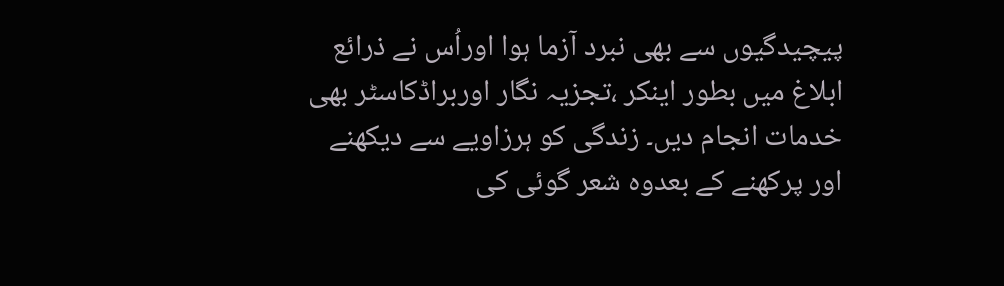پیچیدگیوں سے بھی نبرد آزما ہوا اوراُس نے ذرائع ابلاغ میں بطور اینکر ،تجزیہ نگار اوربراڈکاسٹر بھی خدمات انجام دیں۔ زندگی کو ہرزاویے سے دیکھنے
اور پرکھنے کے بعدوہ شعر گوئی کی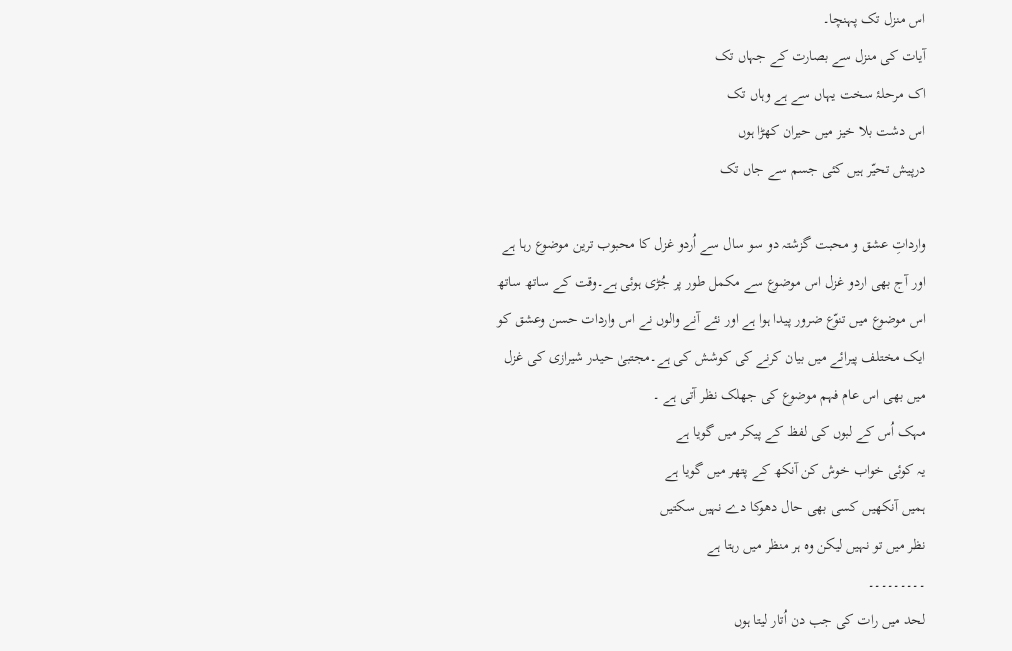اس منزل تک پہنچا۔
آیات کی منزل سے بصارت کے جہاں تک
اک مرحلۂ سخت یہاں سے ہے وہاں تک
اس دشت بلا خیز میں حیران کھڑا ہوں
درپیش تحیّر ہیں کئی جسم سے جاں تک

وارداتِ عشق و محبت گزشتہ دو سو سال سے اُردو غزل کا محبوب ترین موضوع رہا ہے اور آج بھی اردو غزل اس موضوع سے مکمل طور پر جُڑی ہوئی ہے۔وقت کے ساتھ ساتھ اس موضوع میں تنوّع ضرور پیدا ہوا ہے اور نئے آنے والوں نے اس واردات حسن وعشق کو ایک مختلف پیرائے میں بیان کرنے کی کوشش کی ہے۔مجتبیٰ حیدر شیرازی کی غزل میں بھی اس عام فہم موضوع کی جھلک نظر آتی ہے ۔
مہک اُس کے لبوں کی لفظ کے پیکر میں گویا ہے
یہ کوئی خواب خوش کن آنکھ کے پتھر میں گویا ہے
ہمیں آنکھیں کسی بھی حال دھوکا دے نہیں سکتیں
نظر میں تو نہیں لیکن وہ ہر منظر میں رہتا ہے
۔۔۔۔۔۔۔۔۔
لحد میں رات کی جب دن اُتار لیتا ہوں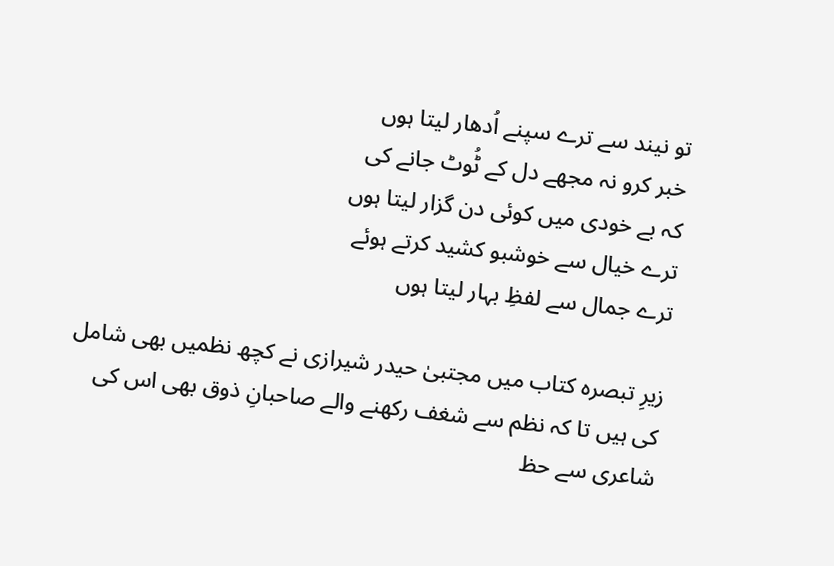تو نیند سے ترے سپنے اُدھار لیتا ہوں
خبر کرو نہ مجھے دل کے ٹُوٹ جانے کی
کہ بے خودی میں کوئی دن گزار لیتا ہوں
ترے خیال سے خوشبو کشید کرتے ہوئے
ترے جمال سے لفظِ بہار لیتا ہوں

زیرِ تبصرہ کتاب میں مجتبیٰ حیدر شیرازی نے کچھ نظمیں بھی شامل کی ہیں تا کہ نظم سے شغف رکھنے والے صاحبانِ ذوق بھی اس کی شاعری سے حظ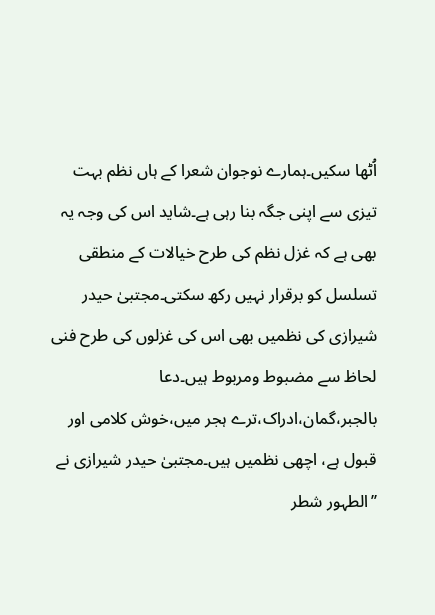اُٹھا سکیں۔ہمارے نوجوان شعرا کے ہاں نظم بہت تیزی سے اپنی جگہ بنا رہی ہے۔شاید اس کی وجہ یہ بھی ہے کہ غزل نظم کی طرح خیالات کے منطقی تسلسل کو برقرار نہیں رکھ سکتی۔مجتبیٰ حیدر شیرازی کی نظمیں بھی اس کی غزلوں کی طرح فنی لحاظ سے مضبوط ومربوط ہیں۔دعا بالجبر،گمان،ادراک،ترے ہجر میں،خوش کلامی اور قبول ہے، اچھی نظمیں ہیں۔مجتبیٰ حیدر شیرازی نے ’’الطہور شطر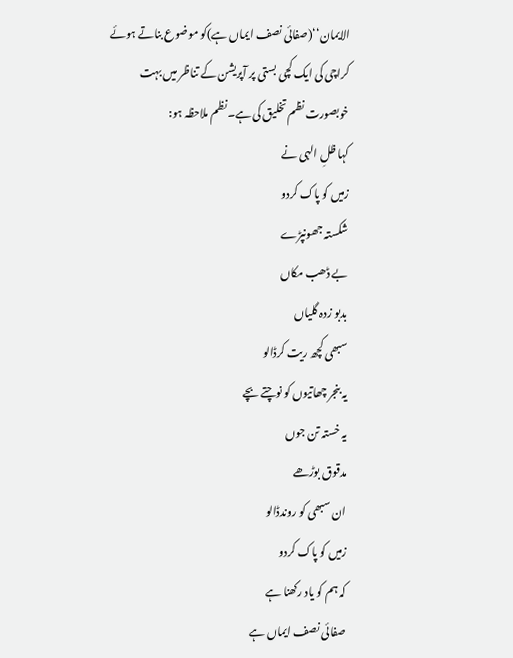الایمان‘‘(صفائی نصف ایماں ہے)کو موضوع بناتے ہوئے کراچی کی ایک کچی بستی پر آپریشن کے تناظر میں بہت خوبصورت نظم تخلیق کی ہے۔نظم ملاحظہ ہو:
کہا ظلِ الہی نے
زمیں کو پاک کردو
شکستہ جھونپڑے
بے ڈھب مکاں
بدبو زدہ گلیاں
سبھی کچھ ریت کرڈالو
یہ بنجر چھاتیوں کو نوچتے بچے
یہ خستہ تن جوں
مدقوق بوڑھے
ان سبھی کو روندڈالو
زمیں کو پاک کردو
کہ ہم کو یاد رکھنا ہے
صفائی نصف ایماں ہے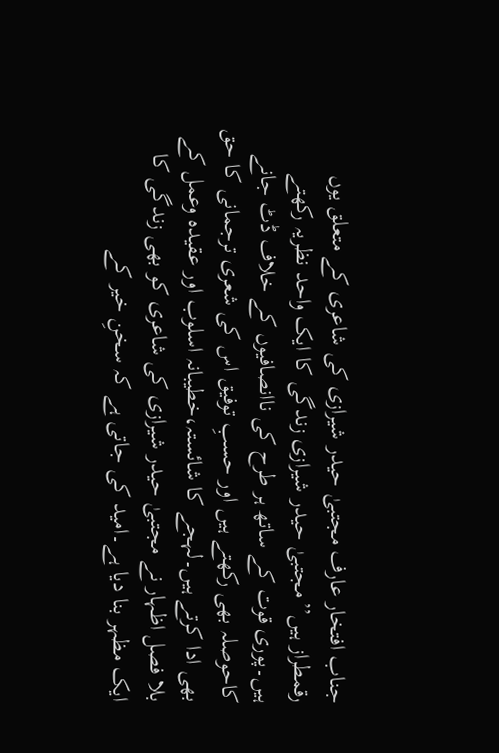جناب افتخار عارف مجتبیٰ حیدر شیرازی کی شاعری کے متعلق یوں رقمطراز ہیں’’مجتبیٰ حیدر شیرازی زندگی کا ایک واحد نظریہ رکھتے ہیں۔پوری قوت کے ساتھ ہر طرح کی ناانصافیوں کے خلاف ڈٹ جانے کاحوصلہ بھی رکھتے ہیں اور حسبِ توفیق اس کی شعری ترجمانی کا حق بھی ادا کرتے ہیں۔لہجے کا شائستہ،خطیبانہ اسلوب اور عقیدہ وعمل کے بلا فصل اظہار نے مجتبیٰ حیدر شیرازی کی شاعری کو بھی زندگی کا ایک مظہر بنا دیا ہے۔امید کی جاتی ہے کہ سخنِ خیر کے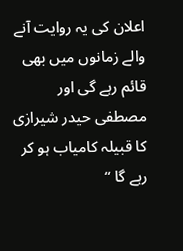اعلان کی یہ روایت آنے والے زمانوں میں بھی قائم رہے گی اور مصطفی حیدر شیرازی کا قبیلہ کامیاب ہو کر رہے گا ‘‘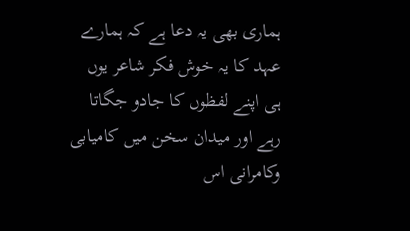ہماری بھی یہ دعا ہے کہ ہمارے عہد کا یہ خوش فکر شاعر یوں ہی اپنے لفظوں کا جادو جگاتا رہے اور میدان سخن میں کامیابی وکامرانی اس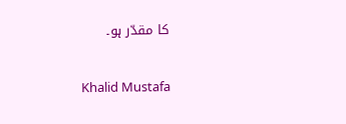کا مقدّر ہو۔

Khalid Mustafa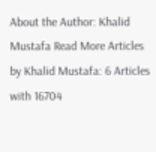About the Author: Khalid Mustafa Read More Articles by Khalid Mustafa: 6 Articles with 16704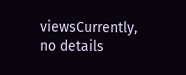viewsCurrently, no details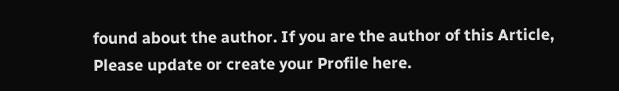found about the author. If you are the author of this Article, Please update or create your Profile here.